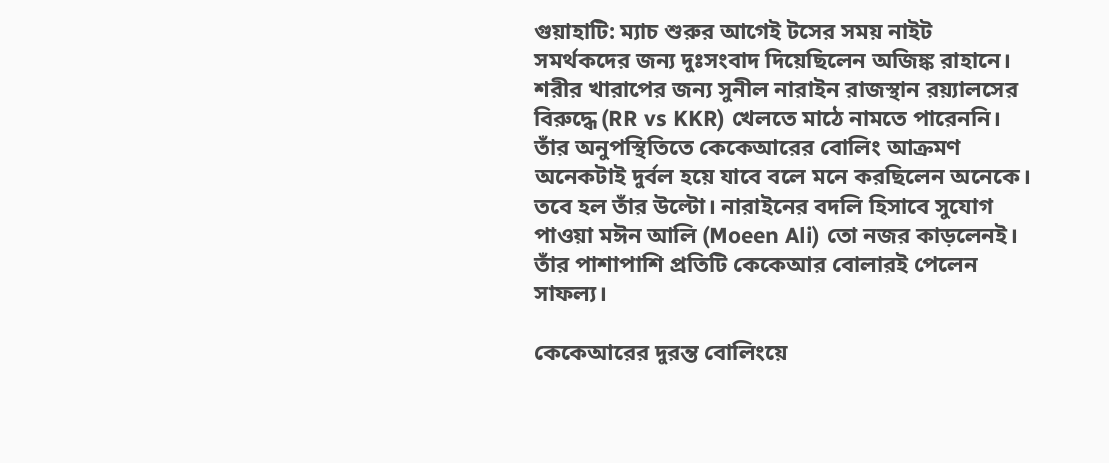গুয়াহাটি: ম্যাচ শুরুর আগেই টসের সময় নাইট সমর্থকদের জন্য দুঃসংবাদ দিয়েছিলেন অজিঙ্ক রাহানে। শরীর খারাপের জন্য সুনীল নারাইন রাজস্থান রয়্যালসের বিরুদ্ধে (RR vs KKR) খেলতে মাঠে নামতে পারেননি। তাঁর অনুপস্থিতিতে কেকেআরের বোলিং আক্রমণ অনেকটাই দুর্বল হয়ে যাবে বলে মনে করছিলেন অনেকে। তবে হল তাঁর উল্টো। নারাইনের বদলি হিসাবে সুযোগ পাওয়া মঈন আলি (Moeen Ali) তো নজর কাড়লেনই। তাঁর পাশাপাশি প্রতিটি কেকেআর বোলারই পেলেন সাফল্য।

কেকেআরের দুরন্ত বোলিংয়ে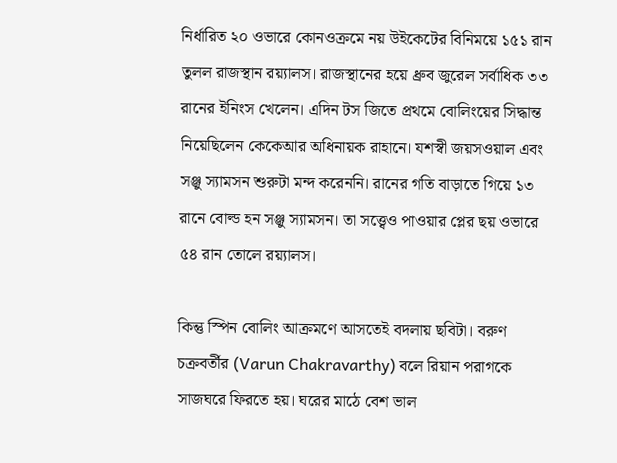নির্ধারিত ২০ ওভারে কোনওক্রমে নয় উইকেটের বিনিময়ে ১৫১ রান তুলল রাজস্থান ব়য়্যালস। রাজস্থানের হয়ে ধ্রুব জুরেল সর্বাধিক ৩৩ রানের ইনিংস খেলেন। এদিন টস জিতে প্রথমে বোলিংয়ের সিদ্ধান্ত নিয়েছিলেন কেকেআর অধিনায়ক রাহানে। যশস্বী জয়সওয়াল এবং সঞ্জু স্যামসন শুরুটা মন্দ করেননি। রানের গতি বাড়াতে গিয়ে ১৩ রানে বোল্ড হন সঞ্জু স্যামসন। তা সত্ত্বেও পাওয়ার প্লের ছয় ওভারে ৫৪ রান তোলে রয়্যালস।

কিন্তু স্পিন বোলিং আক্রমণে আসতেই বদলায় ছবিটা। বরুণ চক্রবর্তীর (Varun Chakravarthy) বলে রিয়ান পরাগকে সাজঘরে ফিরতে হয়। ঘরের মাঠে বেশ ভাল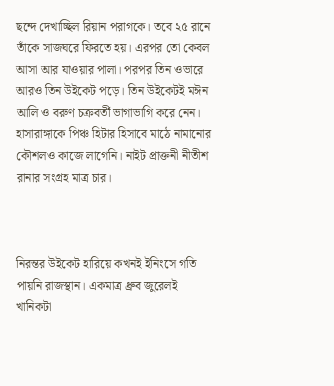ছন্দে দেখাচ্ছিল রিয়ান পরাগকে। তবে ২৫ রানে তাঁকে সাজঘরে ফিরতে হয়। এরপর তো কেবল আসা আর যাওয়ার পালা। পরপর তিন ওভারে আরও তিন উইকেট পড়ে। তিন উইকেটই মঈন আলি ও বরুণ চক্রবর্তী ভাগাভাগি করে নেন। হাসারাঙ্গাকে পিঞ্চ হিটার হিসাবে মাঠে নামানোর কৌশলও কাজে লাগেনি। নাইট প্রাক্তনী নীতীশ রানার সংগ্রহ মাত্র চার।



নিরন্তর উইকেট হারিয়ে কখনই ইনিংসে গতি পায়নি রাজস্থান। একমাত্র ধ্রুব জুরেলই খানিকটা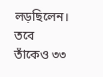লড়ছিলেন। তবে তাঁকেও ৩৩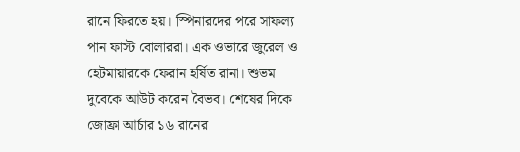রানে ফিরতে হয়। স্পিনারদের পরে সাফল্য পান ফাস্ট বোলাররা। এক ওভারে জুরেল ও হেটমায়ারকে ফেরান হর্ষিত রানা। শুভম দুবেকে আউট করেন বৈভব। শেষের দিকে জোফ্রা আর্চার ১৬ রানের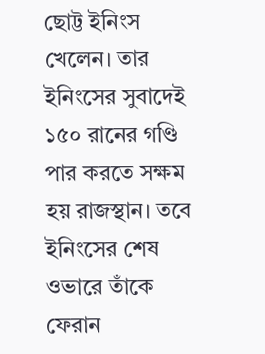ছোট্ট ইনিংস খেলেন। তার ইনিংসের সুবাদেই ১৫০ রানের গণ্ডি পার করতে সক্ষম হয় রাজস্থান। তবে ইনিংসের শেষ ওভারে তাঁকে ফেরান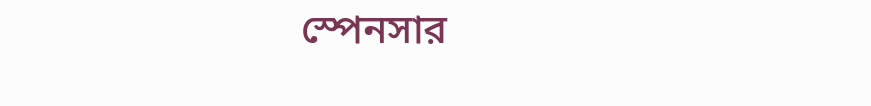স্পেনসার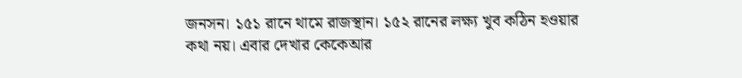জনসন। ১৫১ রানে থামে রাজস্থান। ১৫২ রানের লক্ষ্য খুব কঠিন হওয়ার কথা নয়। এবার দেখার কেকেআর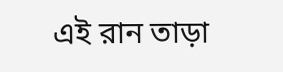এই রান তাড়া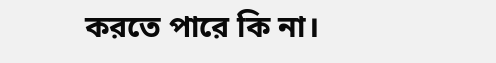করতে পারে কি না।